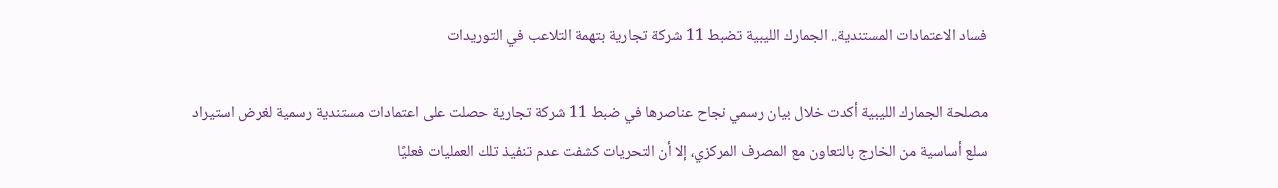فساد الاعتمادات المستندية.. الجمارك الليبية تضبط 11 شركة تجارية بتهمة التلاعب في التوريدات

مصلحة الجمارك الليبية أكدت خلال بيان رسمي نجاح عناصرها في ضبط 11 شركة تجارية حصلت على اعتمادات مستندية رسمية لغرض استيراد سلع أساسية من الخارج بالتعاون مع المصرف المركزي، إلا أن التحريات كشفت عدم تنفيذ تلك العمليات فعليًا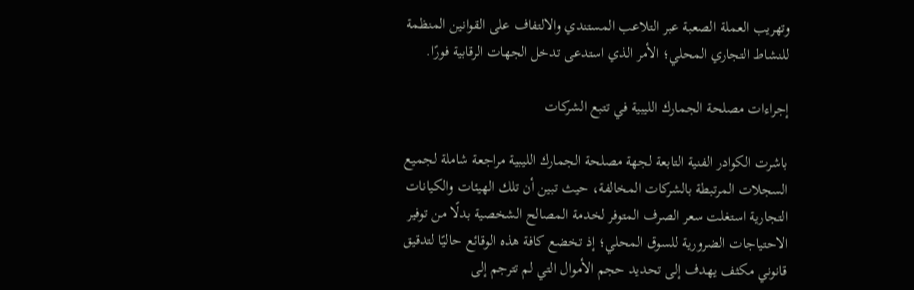وتهريب العملة الصعبة عبر التلاعب المستندي والالتفاف على القوانين المنظمة للنشاط التجاري المحلي؛ الأمر الذي استدعى تدخل الجهات الرقابية فورًا.

إجراءات مصلحة الجمارك الليبية في تتبع الشركات

باشرت الكوادر الفنية التابعة لجهة مصلحة الجمارك الليبية مراجعة شاملة لجميع السجلات المرتبطة بالشركات المخالفة، حيث تبين أن تلك الهيئات والكيانات التجارية استغلت سعر الصرف المتوفر لخدمة المصالح الشخصية بدلًا من توفير الاحتياجات الضرورية للسوق المحلي؛ إذ تخضع كافة هذه الوقائع حاليًا لتدقيق قانوني مكثف يهدف إلى تحديد حجم الأموال التي لم تترجم إلى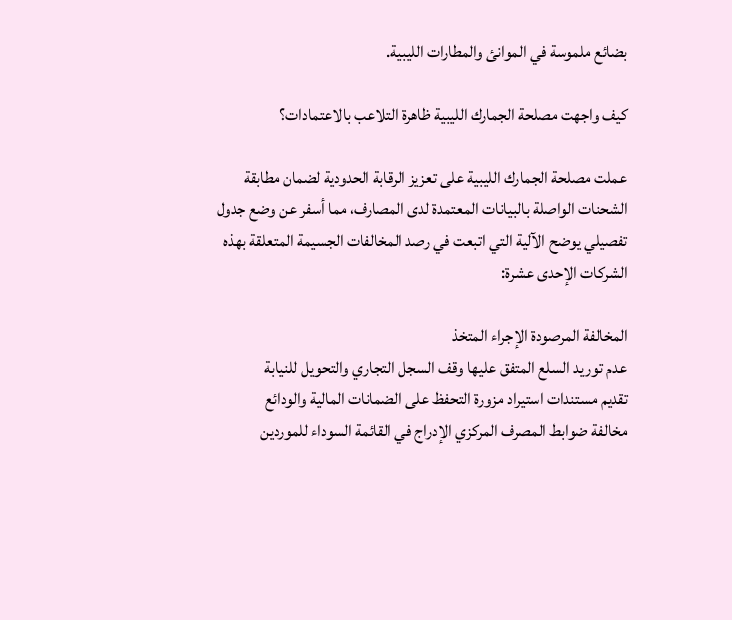بضائع ملموسة في الموانئ والمطارات الليبية.

كيف واجهت مصلحة الجمارك الليبية ظاهرة التلاعب بالاعتمادات؟

عملت مصلحة الجمارك الليبية على تعزيز الرقابة الحدودية لضمان مطابقة الشحنات الواصلة بالبيانات المعتمدة لدى المصارف، مما أسفر عن وضع جدول تفصيلي يوضح الآلية التي اتبعت في رصد المخالفات الجسيمة المتعلقة بهذه الشركات الإحدى عشرة:

المخالفة المرصودة الإجراء المتخذ
عدم توريد السلع المتفق عليها وقف السجل التجاري والتحويل للنيابة
تقديم مستندات استيراد مزورة التحفظ على الضمانات المالية والودائع
مخالفة ضوابط المصرف المركزي الإدراج في القائمة السوداء للموردين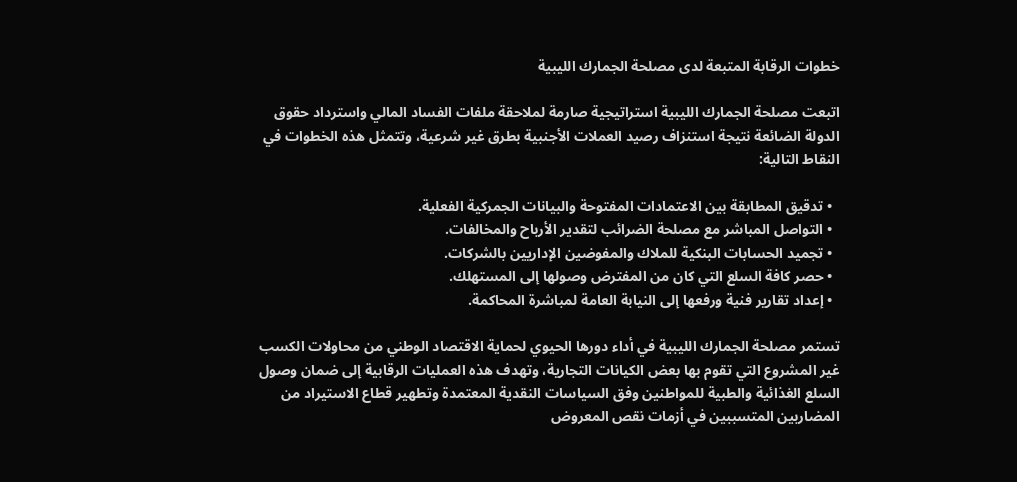خطوات الرقابة المتبعة لدى مصلحة الجمارك الليبية

اتبعت مصلحة الجمارك الليبية استراتيجية صارمة لملاحقة ملفات الفساد المالي واسترداد حقوق الدولة الضائعة نتيجة استنزاف رصيد العملات الأجنبية بطرق غير شرعية، وتتمثل هذه الخطوات في النقاط التالية:

  • تدقيق المطابقة بين الاعتمادات المفتوحة والبيانات الجمركية الفعلية.
  • التواصل المباشر مع مصلحة الضرائب لتقدير الأرباح والمخالفات.
  • تجميد الحسابات البنكية للملاك والمفوضين الإداريين بالشركات.
  • حصر كافة السلع التي كان من المفترض وصولها إلى المستهلك.
  • إعداد تقارير فنية ورفعها إلى النيابة العامة لمباشرة المحاكمة.

تستمر مصلحة الجمارك الليبية في أداء دورها الحيوي لحماية الاقتصاد الوطني من محاولات الكسب غير المشروع التي تقوم بها بعض الكيانات التجارية، وتهدف هذه العمليات الرقابية إلى ضمان وصول السلع الغذائية والطبية للمواطنين وفق السياسات النقدية المعتمدة وتطهير قطاع الاستيراد من المضاربين المتسببين في أزمات نقص المعروض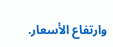وارتفاع الأسعار.